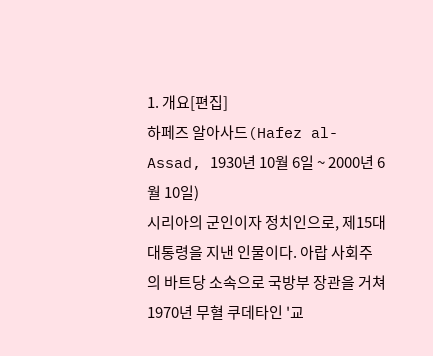1. 개요[편집]
하페즈 알아사드(Hafez al-Assad, 1930년 10월 6일 ~ 2000년 6월 10일)
시리아의 군인이자 정치인으로, 제15대 대통령을 지낸 인물이다. 아랍 사회주의 바트당 소속으로 국방부 장관을 거쳐 1970년 무혈 쿠데타인 '교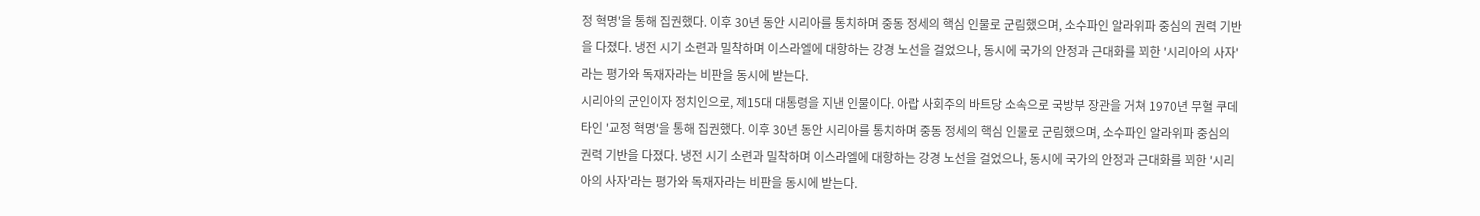정 혁명'을 통해 집권했다. 이후 30년 동안 시리아를 통치하며 중동 정세의 핵심 인물로 군림했으며, 소수파인 알라위파 중심의 권력 기반을 다졌다. 냉전 시기 소련과 밀착하며 이스라엘에 대항하는 강경 노선을 걸었으나, 동시에 국가의 안정과 근대화를 꾀한 '시리아의 사자'라는 평가와 독재자라는 비판을 동시에 받는다.
시리아의 군인이자 정치인으로, 제15대 대통령을 지낸 인물이다. 아랍 사회주의 바트당 소속으로 국방부 장관을 거쳐 1970년 무혈 쿠데타인 '교정 혁명'을 통해 집권했다. 이후 30년 동안 시리아를 통치하며 중동 정세의 핵심 인물로 군림했으며, 소수파인 알라위파 중심의 권력 기반을 다졌다. 냉전 시기 소련과 밀착하며 이스라엘에 대항하는 강경 노선을 걸었으나, 동시에 국가의 안정과 근대화를 꾀한 '시리아의 사자'라는 평가와 독재자라는 비판을 동시에 받는다.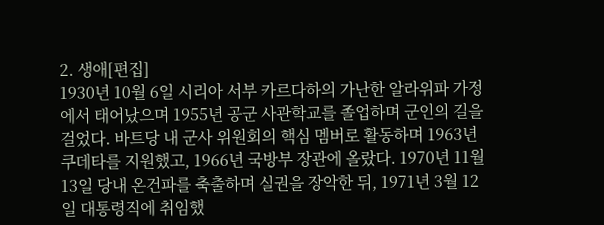2. 생애[편집]
1930년 10월 6일 시리아 서부 카르다하의 가난한 알라위파 가정에서 태어났으며 1955년 공군 사관학교를 졸업하며 군인의 길을 걸었다. 바트당 내 군사 위원회의 핵심 멤버로 활동하며 1963년 쿠데타를 지원했고, 1966년 국방부 장관에 올랐다. 1970년 11월 13일 당내 온건파를 축출하며 실권을 장악한 뒤, 1971년 3월 12일 대통령직에 취임했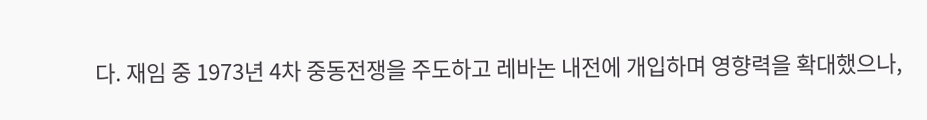다. 재임 중 1973년 4차 중동전쟁을 주도하고 레바논 내전에 개입하며 영향력을 확대했으나,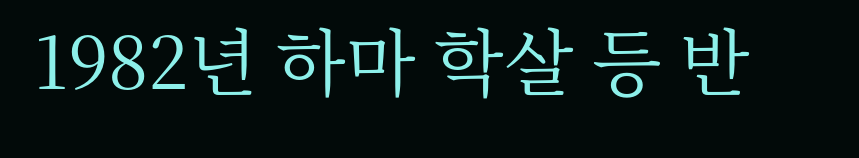1982년 하마 학살 등 반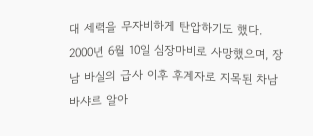대 세력을 무자비하게 탄압하기도 했다. 2000년 6월 10일 심장마비로 사망했으며, 장남 바실의 급사 이후 후계자로 지목된 차남 바샤르 알아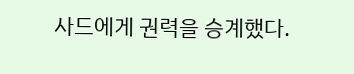사드에게 권력을 승계했다.